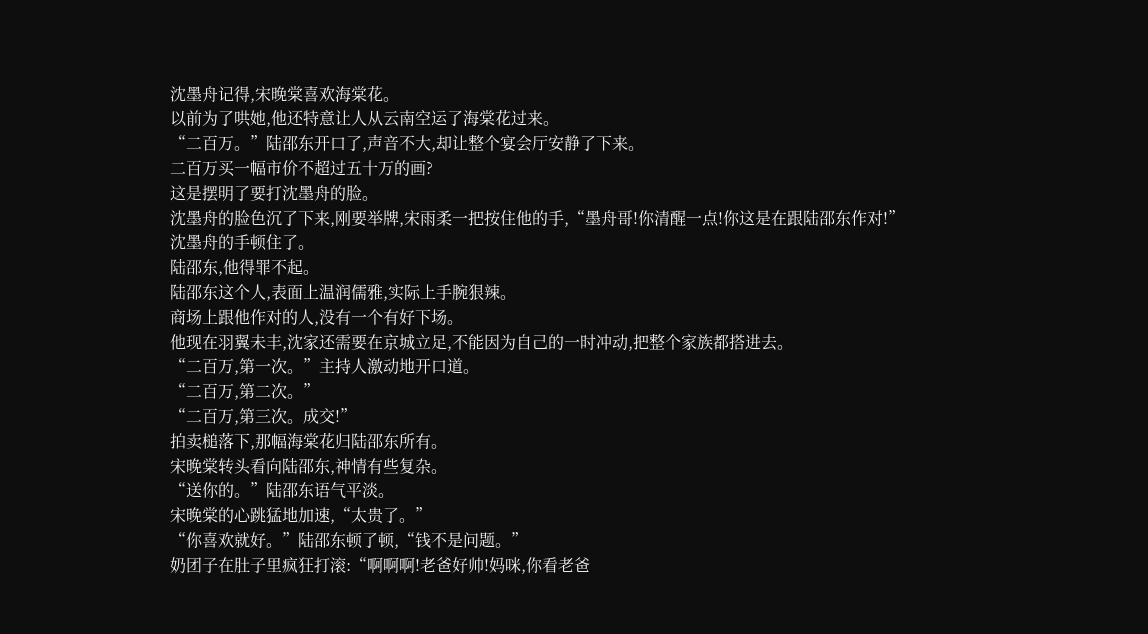沈墨舟记得,宋晚棠喜欢海棠花。
以前为了哄她,他还特意让人从云南空运了海棠花过来。
“二百万。”陆邵东开口了,声音不大,却让整个宴会厅安静了下来。
二百万买一幅市价不超过五十万的画?
这是摆明了要打沈墨舟的脸。
沈墨舟的脸色沉了下来,刚要举牌,宋雨柔一把按住他的手,“墨舟哥!你清醒一点!你这是在跟陆邵东作对!”
沈墨舟的手顿住了。
陆邵东,他得罪不起。
陆邵东这个人,表面上温润儒雅,实际上手腕狠辣。
商场上跟他作对的人,没有一个有好下场。
他现在羽翼未丰,沈家还需要在京城立足,不能因为自己的一时冲动,把整个家族都搭进去。
“二百万,第一次。”主持人激动地开口道。
“二百万,第二次。”
“二百万,第三次。成交!”
拍卖槌落下,那幅海棠花归陆邵东所有。
宋晚棠转头看向陆邵东,神情有些复杂。
“送你的。”陆邵东语气平淡。
宋晚棠的心跳猛地加速,“太贵了。”
“你喜欢就好。”陆邵东顿了顿,“钱不是问题。”
奶团子在肚子里疯狂打滚:“啊啊啊!老爸好帅!妈咪,你看老爸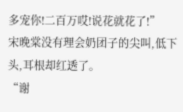多宠你!二百万哎!说花就花了!”
宋晚棠没有理会奶团子的尖叫,低下头,耳根却红透了。
“谢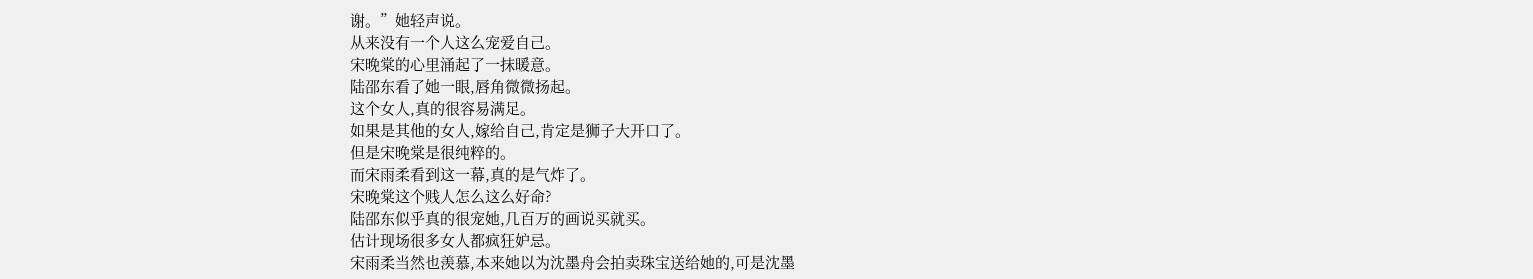谢。”她轻声说。
从来没有一个人这么宠爱自己。
宋晚棠的心里涌起了一抹暖意。
陆邵东看了她一眼,唇角微微扬起。
这个女人,真的很容易满足。
如果是其他的女人,嫁给自己,肯定是狮子大开口了。
但是宋晚棠是很纯粹的。
而宋雨柔看到这一幕,真的是气炸了。
宋晚棠这个贱人怎么这么好命?
陆邵东似乎真的很宠她,几百万的画说买就买。
估计现场很多女人都疯狂妒忌。
宋雨柔当然也羡慕,本来她以为沈墨舟会拍卖珠宝送给她的,可是沈墨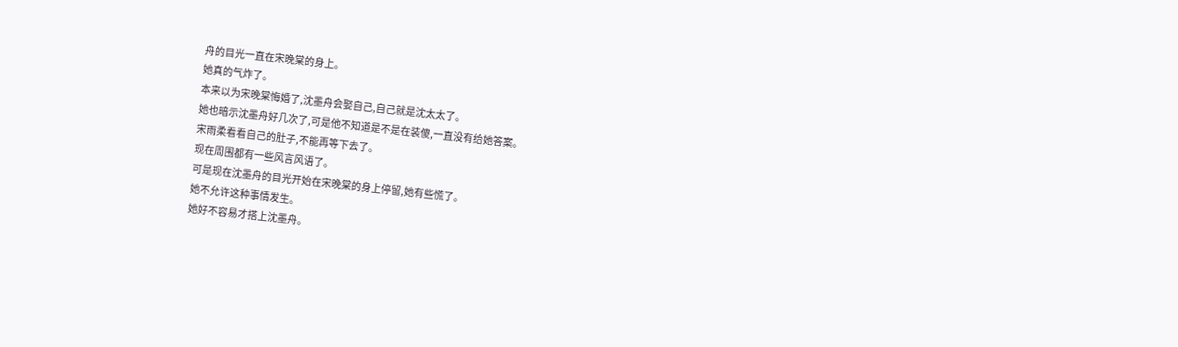舟的目光一直在宋晚棠的身上。
她真的气炸了。
本来以为宋晚棠悔婚了,沈墨舟会娶自己,自己就是沈太太了。
她也暗示沈墨舟好几次了,可是他不知道是不是在装傻,一直没有给她答案。
宋雨柔看看自己的肚子,不能再等下去了。
现在周围都有一些风言风语了。
可是现在沈墨舟的目光开始在宋晚棠的身上停留,她有些慌了。
她不允许这种事情发生。
她好不容易才搭上沈墨舟。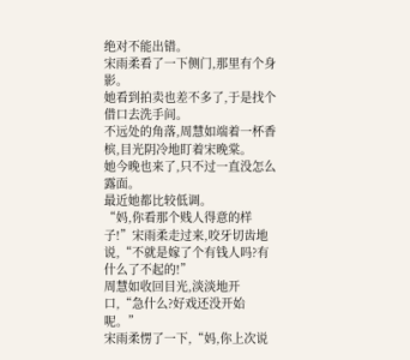绝对不能出错。
宋雨柔看了一下侧门,那里有个身影。
她看到拍卖也差不多了,于是找个借口去洗手间。
不远处的角落,周慧如端着一杯香槟,目光阴冷地盯着宋晚棠。
她今晚也来了,只不过一直没怎么露面。
最近她都比较低调。
“妈,你看那个贱人得意的样子!”宋雨柔走过来,咬牙切齿地说,“不就是嫁了个有钱人吗?有什么了不起的!”
周慧如收回目光,淡淡地开口,“急什么?好戏还没开始呢。”
宋雨柔愣了一下,“妈,你上次说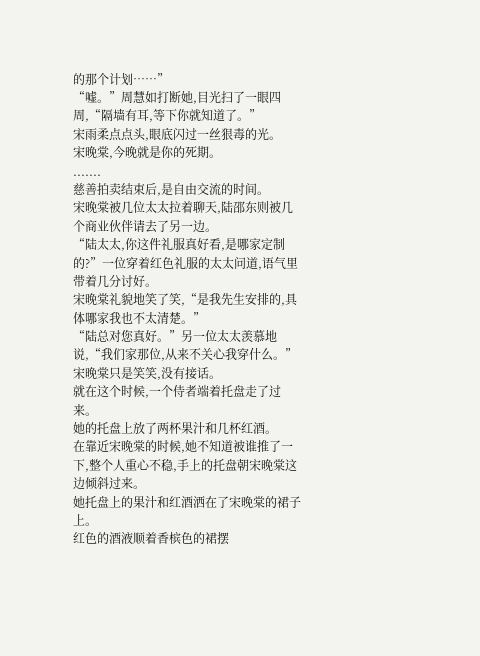的那个计划……”
“嘘。”周慧如打断她,目光扫了一眼四周,“隔墙有耳,等下你就知道了。”
宋雨柔点点头,眼底闪过一丝狠毒的光。
宋晚棠,今晚就是你的死期。
.......
慈善拍卖结束后,是自由交流的时间。
宋晚棠被几位太太拉着聊天,陆邵东则被几个商业伙伴请去了另一边。
“陆太太,你这件礼服真好看,是哪家定制的?”一位穿着红色礼服的太太问道,语气里带着几分讨好。
宋晚棠礼貌地笑了笑,“是我先生安排的,具体哪家我也不太清楚。”
“陆总对您真好。”另一位太太羡慕地说,“我们家那位,从来不关心我穿什么。”
宋晚棠只是笑笑,没有接话。
就在这个时候,一个侍者端着托盘走了过来。
她的托盘上放了两杯果汁和几杯红酒。
在靠近宋晚棠的时候,她不知道被谁推了一下,整个人重心不稳,手上的托盘朝宋晚棠这边倾斜过来。
她托盘上的果汁和红酒洒在了宋晚棠的裙子上。
红色的酒液顺着香槟色的裙摆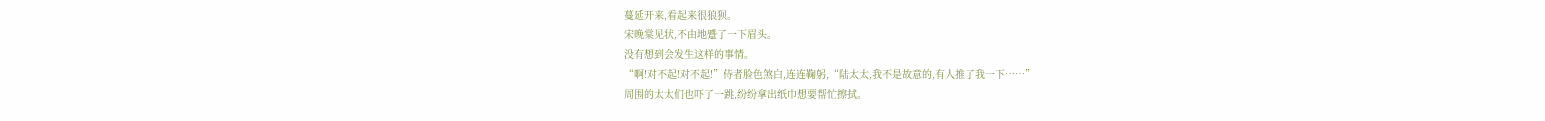蔓延开来,看起来很狼狈。
宋晚棠见状,不由地蹙了一下眉头。
没有想到会发生这样的事情。
“啊!对不起!对不起!”侍者脸色煞白,连连鞠躬,“陆太太,我不是故意的,有人推了我一下……”
周围的太太们也吓了一跳,纷纷拿出纸巾想要帮忙擦拭。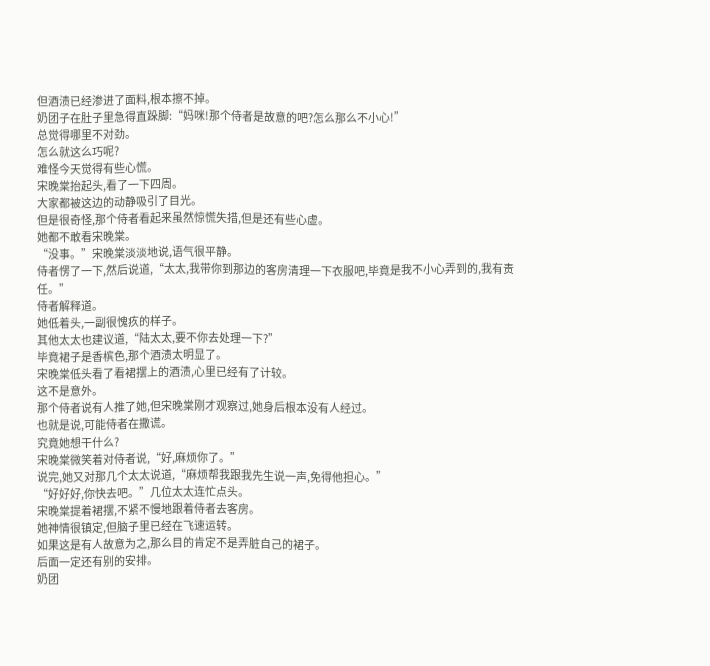但酒渍已经渗进了面料,根本擦不掉。
奶团子在肚子里急得直跺脚:“妈咪!那个侍者是故意的吧?怎么那么不小心!”
总觉得哪里不对劲。
怎么就这么巧呢?
难怪今天觉得有些心慌。
宋晚棠抬起头,看了一下四周。
大家都被这边的动静吸引了目光。
但是很奇怪,那个侍者看起来虽然惊慌失措,但是还有些心虚。
她都不敢看宋晚棠。
“没事。”宋晚棠淡淡地说,语气很平静。
侍者愣了一下,然后说道,“太太,我带你到那边的客房清理一下衣服吧,毕竟是我不小心弄到的,我有责任。”
侍者解释道。
她低着头,一副很愧疚的样子。
其他太太也建议道,“陆太太,要不你去处理一下?”
毕竟裙子是香槟色,那个酒渍太明显了。
宋晚棠低头看了看裙摆上的酒渍,心里已经有了计较。
这不是意外。
那个侍者说有人推了她,但宋晚棠刚才观察过,她身后根本没有人经过。
也就是说,可能侍者在撒谎。
究竟她想干什么?
宋晚棠微笑着对侍者说,“好,麻烦你了。”
说完,她又对那几个太太说道,“麻烦帮我跟我先生说一声,免得他担心。”
“好好好,你快去吧。”几位太太连忙点头。
宋晚棠提着裙摆,不紧不慢地跟着侍者去客房。
她神情很镇定,但脑子里已经在飞速运转。
如果这是有人故意为之,那么目的肯定不是弄脏自己的裙子。
后面一定还有别的安排。
奶团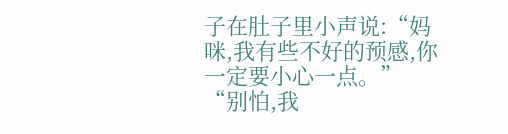子在肚子里小声说:“妈咪,我有些不好的预感,你一定要小心一点。”
“别怕,我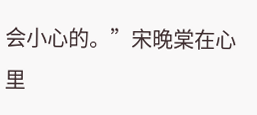会小心的。”宋晚棠在心里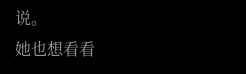说。
她也想看看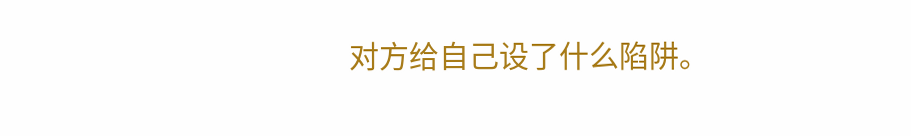对方给自己设了什么陷阱。